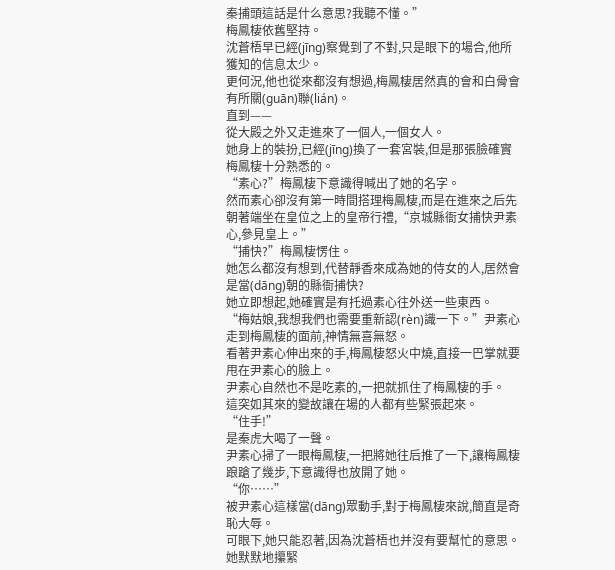秦捕頭這話是什么意思?我聽不懂。”
梅鳳棲依舊堅持。
沈蒼梧早已經(jīng)察覺到了不對,只是眼下的場合,他所獲知的信息太少。
更何況,他也從來都沒有想過,梅鳳棲居然真的會和白骨會有所關(guān)聯(lián)。
直到——
從大殿之外又走進來了一個人,一個女人。
她身上的裝扮,已經(jīng)換了一套宮裝,但是那張臉確實梅鳳棲十分熟悉的。
“素心?”梅鳳棲下意識得喊出了她的名字。
然而素心卻沒有第一時間搭理梅鳳棲,而是在進來之后先朝著端坐在皇位之上的皇帝行禮,“京城縣衙女捕快尹素心,參見皇上。”
“捕快?”梅鳳棲愣住。
她怎么都沒有想到,代替靜香來成為她的侍女的人,居然會是當(dāng)朝的縣衙捕快?
她立即想起,她確實是有托過素心往外送一些東西。
“梅姑娘,我想我們也需要重新認(rèn)識一下。”尹素心走到梅鳳棲的面前,神情無喜無怒。
看著尹素心伸出來的手,梅鳳棲怒火中燒,直接一巴掌就要甩在尹素心的臉上。
尹素心自然也不是吃素的,一把就抓住了梅鳳棲的手。
這突如其來的變故讓在場的人都有些緊張起來。
“住手!”
是秦虎大喝了一聲。
尹素心掃了一眼梅鳳棲,一把將她往后推了一下,讓梅鳳棲踉蹌了幾步,下意識得也放開了她。
“你……”
被尹素心這樣當(dāng)眾動手,對于梅鳳棲來說,簡直是奇恥大辱。
可眼下,她只能忍著,因為沈蒼梧也并沒有要幫忙的意思。
她默默地攥緊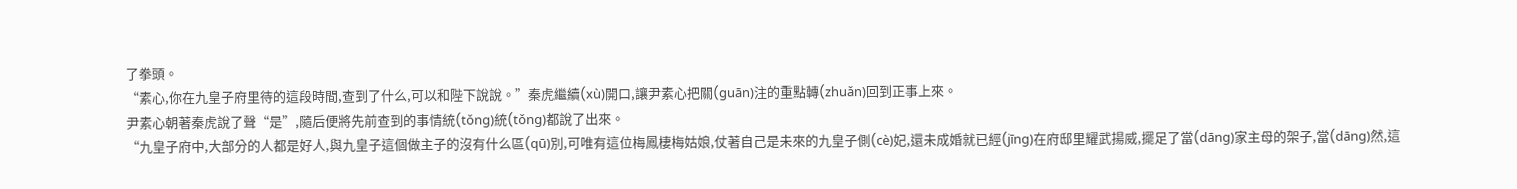了拳頭。
“素心,你在九皇子府里待的這段時間,查到了什么,可以和陛下說說。”秦虎繼續(xù)開口,讓尹素心把關(guān)注的重點轉(zhuǎn)回到正事上來。
尹素心朝著秦虎說了聲“是”,隨后便將先前查到的事情統(tǒng)統(tǒng)都說了出來。
“九皇子府中,大部分的人都是好人,與九皇子這個做主子的沒有什么區(qū)別,可唯有這位梅鳳棲梅姑娘,仗著自己是未來的九皇子側(cè)妃,還未成婚就已經(jīng)在府邸里耀武揚威,擺足了當(dāng)家主母的架子,當(dāng)然,這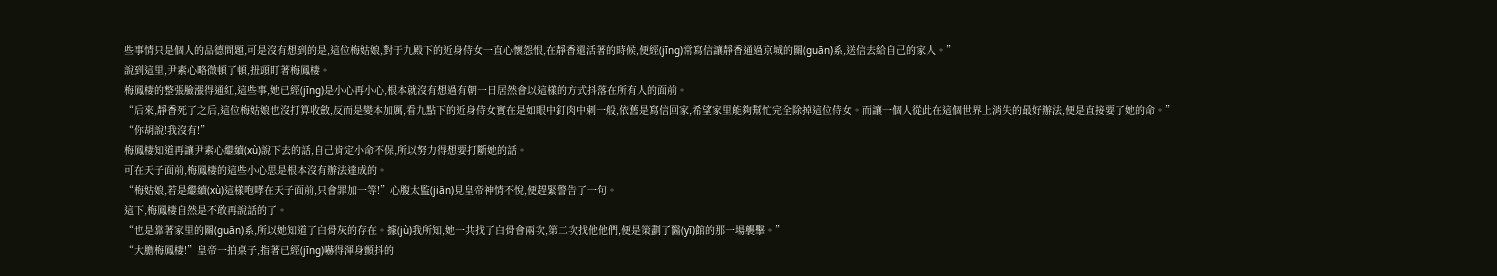些事情只是個人的品德問題,可是沒有想到的是,這位梅姑娘,對于九殿下的近身侍女一直心懷怨恨,在靜香還活著的時候,便經(jīng)常寫信讓靜香通過京城的關(guān)系,送信去給自己的家人。”
說到這里,尹素心略微頓了頓,扭頭盯著梅鳳棲。
梅鳳棲的整張臉漲得通紅,這些事,她已經(jīng)是小心再小心,根本就沒有想過有朝一日居然會以這樣的方式抖落在所有人的面前。
“后來,靜香死了之后,這位梅姑娘也沒打算收斂,反而是變本加厲,看九點下的近身侍女實在是如眼中釘肉中刺一般,依舊是寫信回家,希望家里能夠幫忙完全除掉這位侍女。而讓一個人從此在這個世界上消失的最好辦法,便是直接要了她的命。”
“你胡說!我沒有!”
梅鳳棲知道再讓尹素心繼續(xù)說下去的話,自己肯定小命不保,所以努力得想要打斷她的話。
可在天子面前,梅鳳棲的這些小心思是根本沒有辦法達成的。
“梅姑娘,若是繼續(xù)這樣咆哮在天子面前,只會罪加一等!”心腹太監(jiān)見皇帝神情不悅,便趕緊警告了一句。
這下,梅鳳棲自然是不敢再說話的了。
“也是靠著家里的關(guān)系,所以她知道了白骨灰的存在。據(jù)我所知,她一共找了白骨會兩次,第二次找他他們,便是策劃了醫(yī)館的那一場襲擊。”
“大膽梅鳳棲!”皇帝一拍桌子,指著已經(jīng)嚇得渾身顫抖的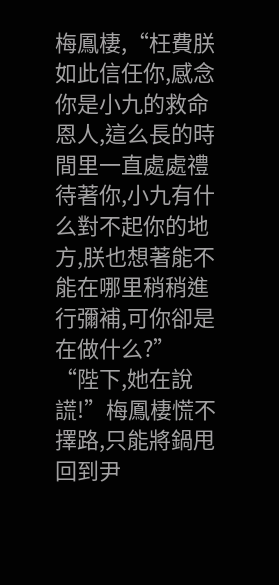梅鳳棲,“枉費朕如此信任你,感念你是小九的救命恩人,這么長的時間里一直處處禮待著你,小九有什么對不起你的地方,朕也想著能不能在哪里稍稍進行彌補,可你卻是在做什么?”
“陛下,她在說謊!”梅鳳棲慌不擇路,只能將鍋甩回到尹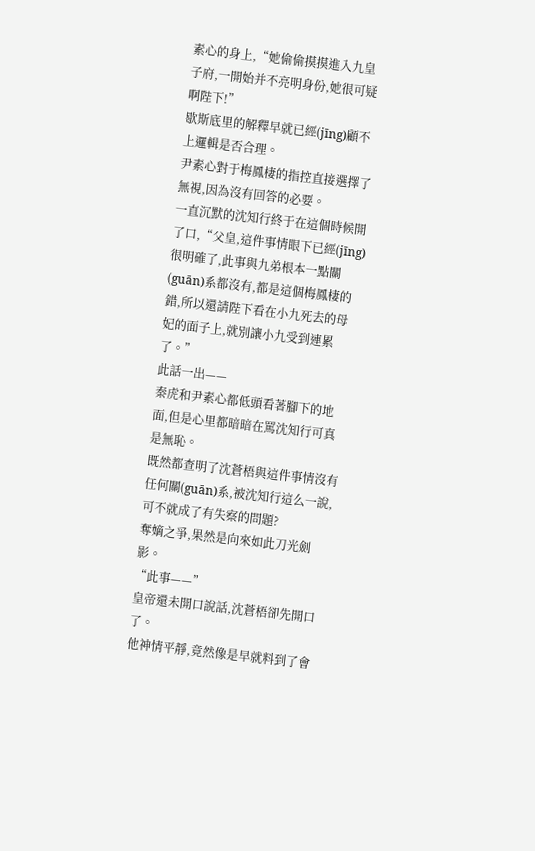素心的身上,“她偷偷摸摸進入九皇子府,一開始并不亮明身份,她很可疑啊陛下!”
歇斯底里的解釋早就已經(jīng)顧不上邏輯是否合理。
尹素心對于梅鳳棲的指控直接選擇了無視,因為沒有回答的必要。
一直沉默的沈知行終于在這個時候開了口,“父皇,這件事情眼下已經(jīng)很明確了,此事與九弟根本一點關(guān)系都沒有,都是這個梅鳳棲的錯,所以還請陛下看在小九死去的母妃的面子上,就別讓小九受到連累了。”
此話一出——
秦虎和尹素心都低頭看著腳下的地面,但是心里都暗暗在罵沈知行可真是無恥。
既然都查明了沈蒼梧與這件事情沒有任何關(guān)系,被沈知行這么一說,可不就成了有失察的問題?
奪嫡之爭,果然是向來如此刀光劍影。
“此事——”
皇帝還未開口說話,沈蒼梧卻先開口了。
他神情平靜,竟然像是早就料到了會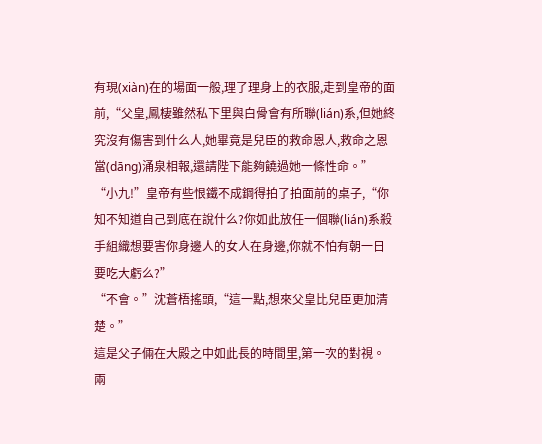有現(xiàn)在的場面一般,理了理身上的衣服,走到皇帝的面前,“父皇,鳳棲雖然私下里與白骨會有所聯(lián)系,但她終究沒有傷害到什么人,她畢竟是兒臣的救命恩人,救命之恩當(dāng)涌泉相報,還請陛下能夠饒過她一條性命。”
“小九!”皇帝有些恨鐵不成鋼得拍了拍面前的桌子,“你知不知道自己到底在說什么?你如此放任一個聯(lián)系殺手組織想要害你身邊人的女人在身邊,你就不怕有朝一日要吃大虧么?”
“不會。”沈蒼梧搖頭,“這一點,想來父皇比兒臣更加清楚。”
這是父子倆在大殿之中如此長的時間里,第一次的對視。
兩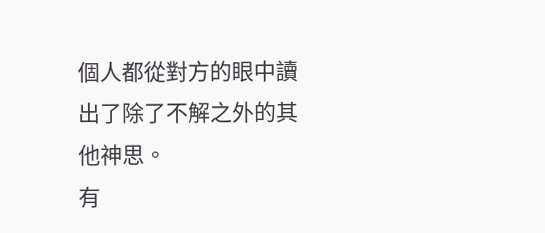個人都從對方的眼中讀出了除了不解之外的其他神思。
有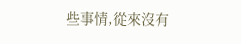些事情,從來沒有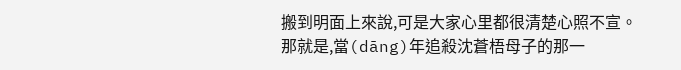搬到明面上來說,可是大家心里都很清楚心照不宣。
那就是,當(dāng)年追殺沈蒼梧母子的那一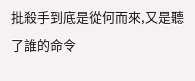批殺手到底是從何而來,又是聽了誰的命令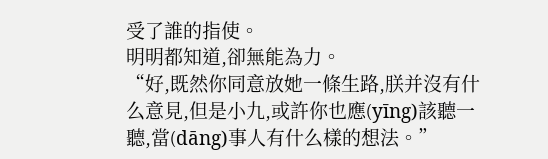受了誰的指使。
明明都知道,卻無能為力。
“好,既然你同意放她一條生路,朕并沒有什么意見,但是小九,或許你也應(yīng)該聽一聽,當(dāng)事人有什么樣的想法。”